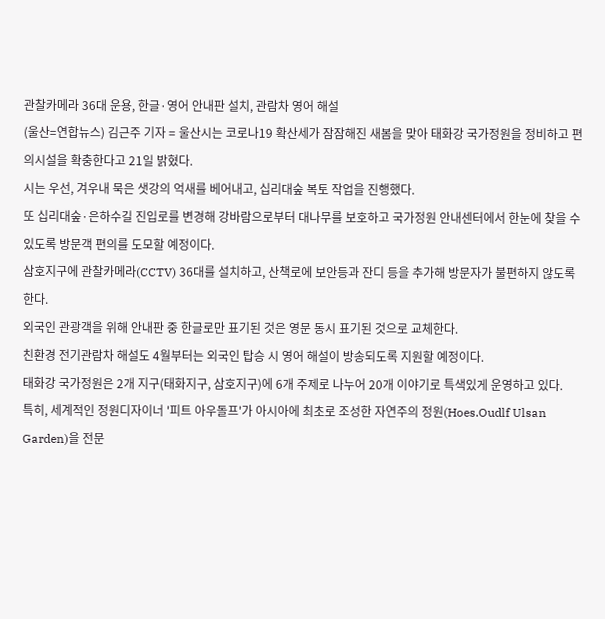관찰카메라 36대 운용, 한글·영어 안내판 설치, 관람차 영어 해설
(울산=연합뉴스) 김근주 기자 = 울산시는 코로나19 확산세가 잠잠해진 새봄을 맞아 태화강 국가정원을 정비하고 편의시설을 확충한다고 21일 밝혔다.
시는 우선, 겨우내 묵은 샛강의 억새를 베어내고, 십리대숲 복토 작업을 진행했다.
또 십리대숲·은하수길 진입로를 변경해 강바람으로부터 대나무를 보호하고 국가정원 안내센터에서 한눈에 찾을 수 있도록 방문객 편의를 도모할 예정이다.
삼호지구에 관찰카메라(CCTV) 36대를 설치하고, 산책로에 보안등과 잔디 등을 추가해 방문자가 불편하지 않도록 한다.
외국인 관광객을 위해 안내판 중 한글로만 표기된 것은 영문 동시 표기된 것으로 교체한다.
친환경 전기관람차 해설도 4월부터는 외국인 탑승 시 영어 해설이 방송되도록 지원할 예정이다.
태화강 국가정원은 2개 지구(태화지구, 삼호지구)에 6개 주제로 나누어 20개 이야기로 특색있게 운영하고 있다.
특히, 세계적인 정원디자이너 '피트 아우돌프'가 아시아에 최초로 조성한 자연주의 정원(Hoes.Oudlf Ulsan Garden)을 전문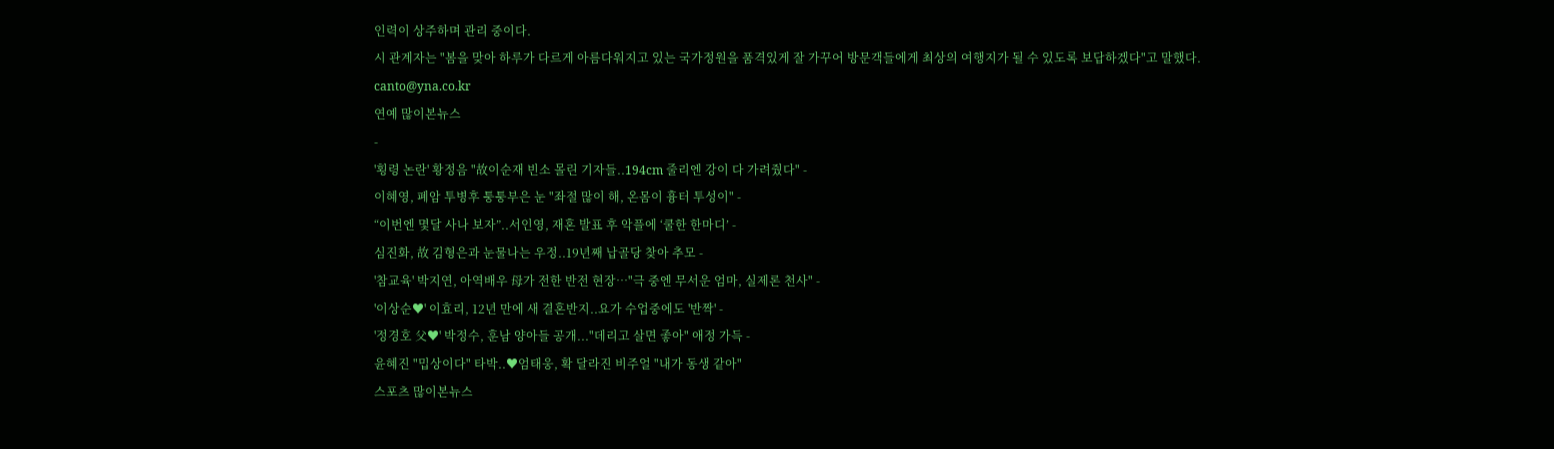인력이 상주하며 관리 중이다.
시 관계자는 "봄을 맞아 하루가 다르게 아름다워지고 있는 국가정원을 품격있게 잘 가꾸어 방문객들에게 최상의 여행지가 될 수 있도록 보답하겠다"고 말했다.
canto@yna.co.kr
연예 많이본뉴스
-
'횡령 논란' 황정음 "故이순재 빈소 몰린 기자들..194cm 줄리엔 강이 다 가려줬다" -
이혜영, 폐암 투병후 퉁퉁부은 눈 "좌절 많이 해, 온몸이 흉터 투성이" -
“이번엔 몇달 사나 보자”..서인영, 재혼 발표 후 악플에 ‘쿨한 한마디’ -
심진화, 故 김형은과 눈물나는 우정..19년째 납골당 찾아 추모 -
'참교육' 박지연, 아역배우 母가 전한 반전 현장…"극 중엔 무서운 엄마, 실제론 천사" -
'이상순♥' 이효리, 12년 만에 새 결혼반지..요가 수업중에도 '반짝' -
'정경호 父♥' 박정수, 훈남 양아들 공개..."데리고 살면 좋아" 애정 가득 -
윤혜진 "밉상이다" 타박..♥엄태웅, 확 달라진 비주얼 "내가 동생 같아"
스포츠 많이본뉴스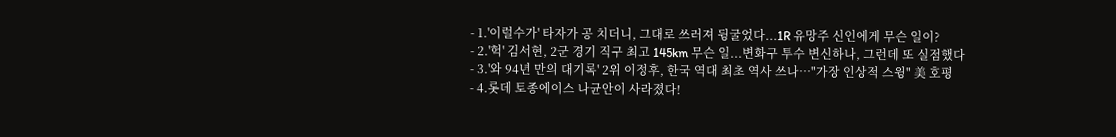- 1.'이럴수가' 타자가 공 치더니, 그대로 쓰러져 뒹굴었다...1R 유망주 신인에게 무슨 일이?
- 2.'헉' 김서현, 2군 경기 직구 최고 145km 무슨 일...변화구 투수 변신하나, 그런데 또 실점했다
- 3.'와 94년 만의 대기록' 2위 이정후, 한국 역대 최초 역사 쓰나…"가장 인상적 스윙" 美 호평
- 4.롯데 토종에이스 나균안이 사라졌다!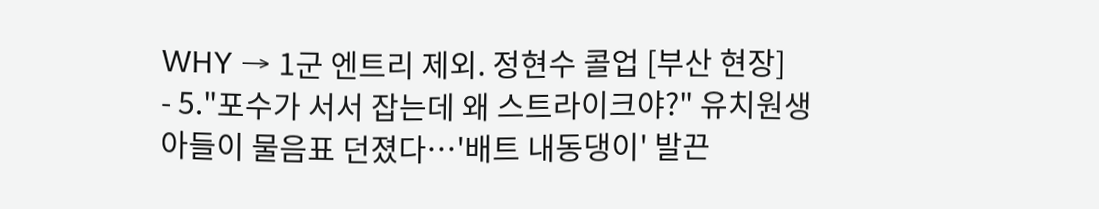WHY → 1군 엔트리 제외. 정현수 콜업 [부산 현장]
- 5."포수가 서서 잡는데 왜 스트라이크야?" 유치원생 아들이 물음표 던졌다…'배트 내동댕이' 발끈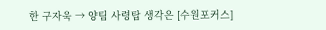한 구자욱 → 양팀 사령탑 생각은 [수원포커스]